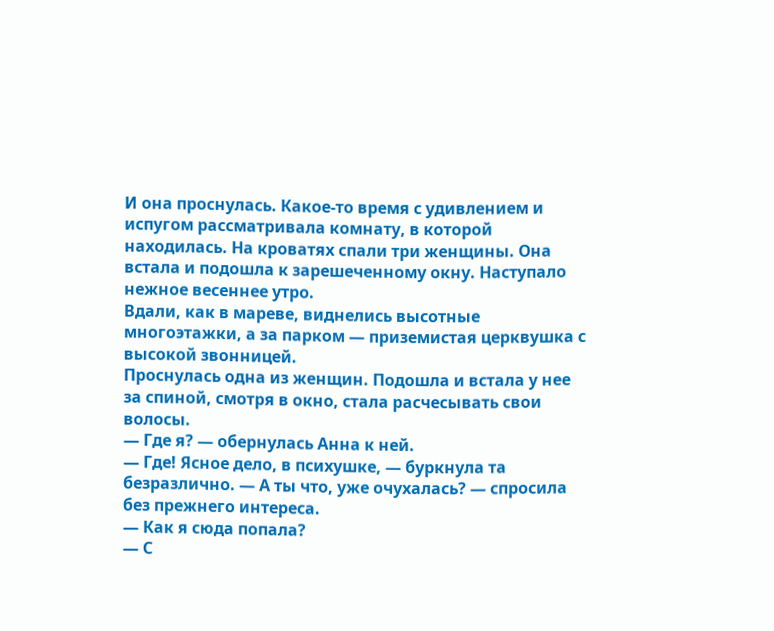И она проснулась. Какое-то время с удивлением и испугом рассматривала комнату, в которой находилась. На кроватях спали три женщины. Она встала и подошла к зарешеченному окну. Наступало нежное весеннее утро.
Вдали, как в мареве, виднелись высотные многоэтажки, а за парком — приземистая церквушка с высокой звонницей.
Проснулась одна из женщин. Подошла и встала у нее за спиной, смотря в окно, стала расчесывать свои волосы.
— Где я? — обернулась Анна к ней.
— Где! Ясное дело, в психушке, — буркнула та безразлично. — А ты что, уже очухалась? — спросила без прежнего интереса.
— Как я сюда попала?
— С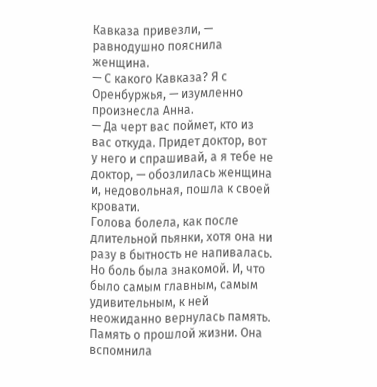Кавказа привезли, — равнодушно пояснила женщина.
— С какого Кавказа? Я с Оренбуржья, — изумленно произнесла Анна.
— Да черт вас поймет, кто из вас откуда. Придет доктор, вот у него и спрашивай, а я тебе не доктор, — обозлилась женщина и, недовольная, пошла к своей кровати.
Голова болела, как после длительной пьянки, хотя она ни разу в бытность не напивалась. Но боль была знакомой. И, что было самым главным, самым удивительным, к ней неожиданно вернулась память. Память о прошлой жизни. Она вспомнила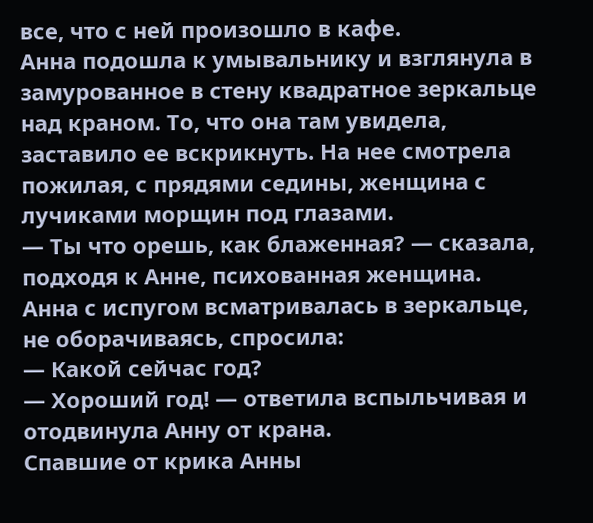все, что с ней произошло в кафе.
Анна подошла к умывальнику и взглянула в замурованное в стену квадратное зеркальце над краном. То, что она там увидела, заставило ее вскрикнуть. На нее смотрела пожилая, с прядями седины, женщина с лучиками морщин под глазами.
— Ты что орешь, как блаженная? — сказала, подходя к Анне, психованная женщина.
Анна с испугом всматривалась в зеркальце, не оборачиваясь, спросила:
— Какой сейчас год?
— Хороший год! — ответила вспыльчивая и отодвинула Анну от крана.
Спавшие от крика Анны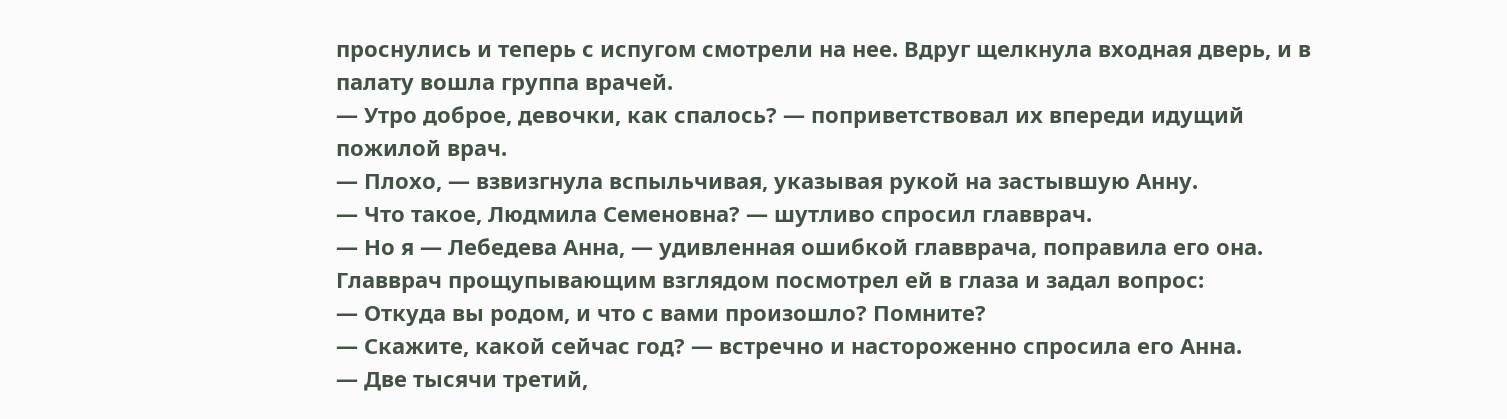проснулись и теперь с испугом смотрели на нее. Вдруг щелкнула входная дверь, и в палату вошла группа врачей.
— Утро доброе, девочки, как спалось? — поприветствовал их впереди идущий пожилой врач.
— Плохо, — взвизгнула вспыльчивая, указывая рукой на застывшую Анну.
— Что такое, Людмила Семеновна? — шутливо спросил главврач.
— Но я — Лебедева Анна, — удивленная ошибкой главврача, поправила его она.
Главврач прощупывающим взглядом посмотрел ей в глаза и задал вопрос:
— Откуда вы родом, и что с вами произошло? Помните?
— Скажите, какой сейчас год? — встречно и настороженно спросила его Анна.
— Две тысячи третий,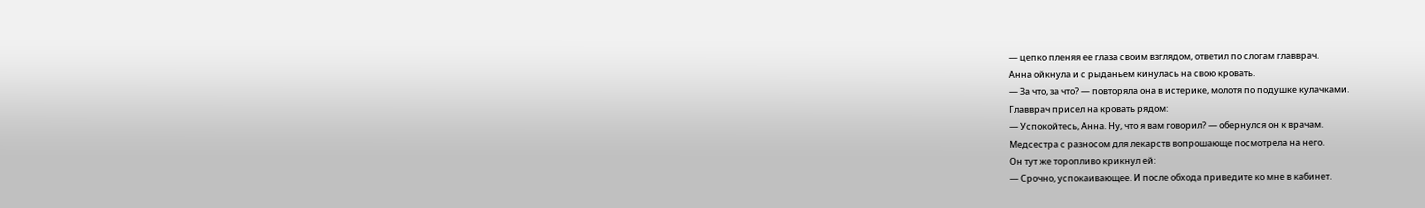— цепко пленяя ее глаза своим взглядом, ответил по слогам главврач.
Анна ойкнула и с рыданьем кинулась на свою кровать.
— За что, за что? — повторяла она в истерике, молотя по подушке кулачками.
Главврач присел на кровать рядом:
— Успокойтесь, Анна. Ну, что я вам говорил? — обернулся он к врачам.
Медсестра с разносом для лекарств вопрошающе посмотрела на него.
Он тут же торопливо крикнул ей:
— Срочно, успокаивающее. И после обхода приведите ко мне в кабинет.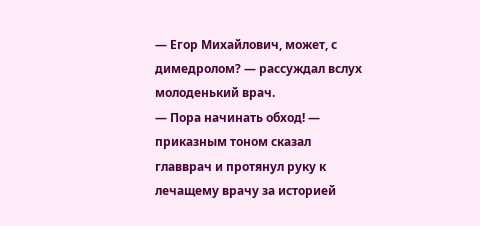— Егор Михайлович, может, с димедролом? — рассуждал вслух молоденький врач.
— Пора начинать обход! — приказным тоном сказал главврач и протянул руку к лечащему врачу за историей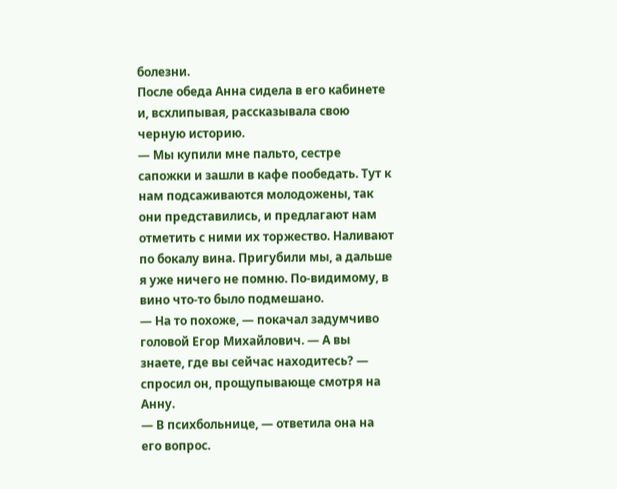болезни.
После обеда Анна сидела в его кабинете и, всхлипывая, рассказывала свою черную историю.
— Мы купили мне пальто, сестре сапожки и зашли в кафе пообедать. Тут к нам подсаживаются молодожены, так они представились, и предлагают нам отметить с ними их торжество. Наливают по бокалу вина. Пригубили мы, а дальше я уже ничего не помню. По-видимому, в вино что-то было подмешано.
— На то похоже, — покачал задумчиво головой Егор Михайлович. — А вы знаете, где вы сейчас находитесь? — спросил он, прощупывающе смотря на Анну.
— В психбольнице, — ответила она на его вопрос.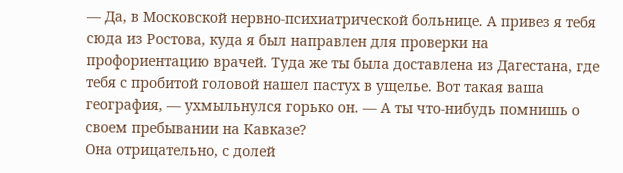— Да, в Московской нервно-психиатрической больнице. А привез я тебя сюда из Ростова, куда я был направлен для проверки на профориентацию врачей. Туда же ты была доставлена из Дагестана, где тебя с пробитой головой нашел пастух в ущелье. Вот такая ваша география, — ухмыльнулся горько он. — А ты что-нибудь помнишь о своем пребывании на Кавказе?
Она отрицательно, с долей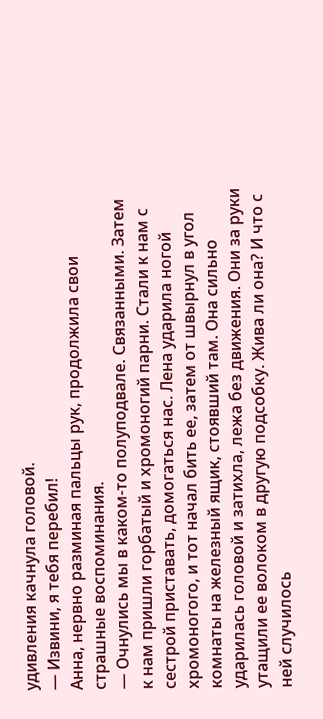удивления качнула головой.
— Извини, я тебя перебил!
Анна, нервно разминая пальцы рук, продолжила свои страшные воспоминания.
— Очнулись мы в каком-то полуподвале. Связанными. Затем к нам пришли горбатый и хромоногий парни. Стали к нам с сестрой приставать, домогаться нас. Лена ударила ногой хромоногого, и тот начал бить ее, затем от швырнул в угол комнаты на железный ящик, стоявший там. Она сильно ударилась головой и затихла, лежа без движения. Они за руки утащили ее волоком в другую подсобку. Жива ли она? И что с ней случилось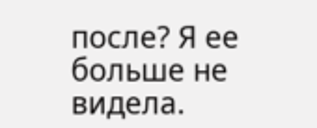после? Я ее больше не видела.